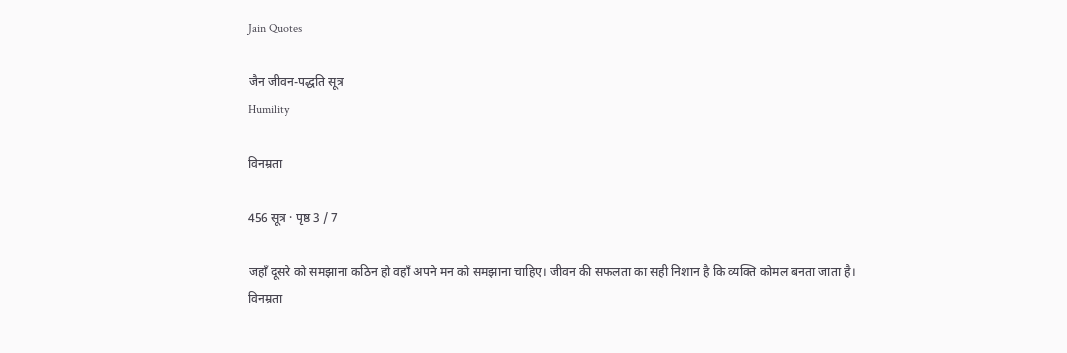Jain Quotes

जैन जीवन-पद्धति सूत्र
Humility

विनम्रता

456 सूत्र · पृष्ठ 3 / 7

जहाँ दूसरे को समझाना कठिन हो वहाँ अपने मन को समझाना चाहिए। जीवन की सफलता का सही निशान है कि व्यक्ति कोमल बनता जाता है।
विनम्रता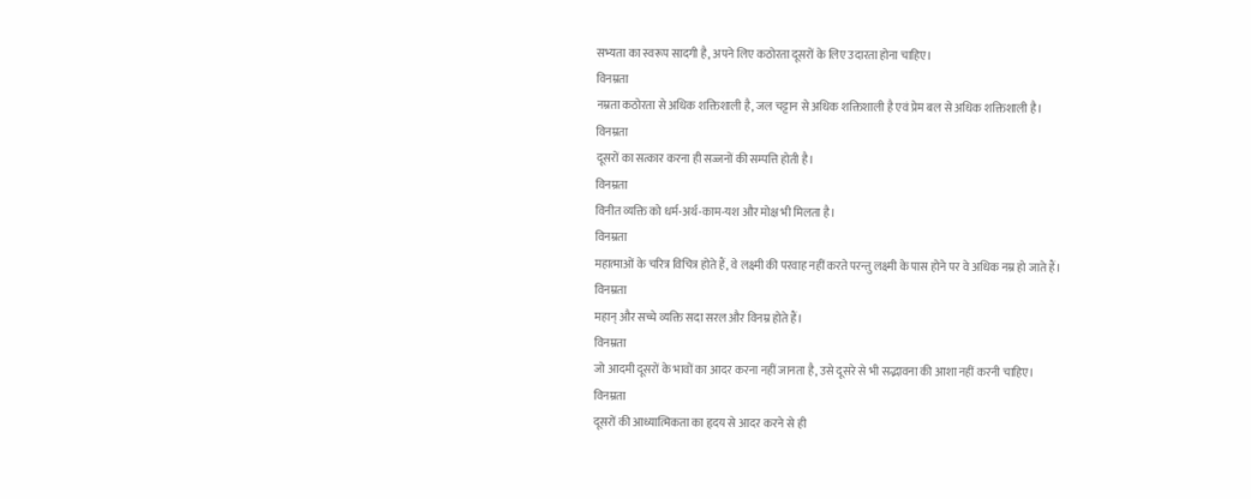सभ्यता का स्वरूप सादगी है, अपने लिए कठोरता दूसरों के लिए उदारता होना चाहिए।
विनम्रता
नम्रता कठोरता से अधिक शक्तिशाली है, जल चट्टान से अधिक शक्तिशाली है एवं प्रेम बल से अधिक शक्तिशाली है।
विनम्रता
दूसरों का सत्कार करना ही सज्जनों की सम्पत्ति होती है।
विनम्रता
विनीत व्यक्ति को धर्म-अर्थ-काम-यश और मोक्ष भी मिलता है।
विनम्रता
महात्माओं के चरित्र विचित्र होते हैं, वे लक्ष्मी की परवाह नहीं करते परन्तु लक्ष्मी के पास होने पर वे अधिक नम्र हो जाते हैं।
विनम्रता
महान् और सच्चे व्यक्ति सदा सरल और विनम्र होते हैं।
विनम्रता
जो आदमी दूसरों के भावों का आदर करना नहीं जानता है, उसे दूसरे से भी सद्भावना की आशा नहीं करनी चाहिए।
विनम्रता
दूसरों की आध्यात्मिकता का हृदय से आदर करने से ही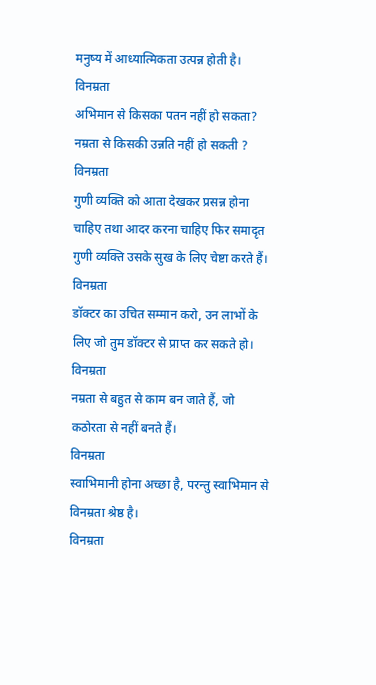मनुष्य में आध्यात्मिकता उत्पन्न होती है।
विनम्रता
अभिमान से किसका पतन नहीं हो सकता? नम्रता से किसकी उन्नति नहीं हो सकती ?
विनम्रता
गुणी व्यक्ति को आता देखकर प्रसन्न होना चाहिए तथा आदर करना चाहिए फिर समादृत गुणी व्यक्ति उसके सुख के लिए चेष्टा करते हैं।
विनम्रता
डॉक्टर का उचित सम्मान करो, उन लाभों के लिए जो तुम डॉक्टर से प्राप्त कर सकते हो।
विनम्रता
नम्रता से बहुत से काम बन जाते हैं, जो कठोरता से नहीं बनते हैं।
विनम्रता
स्वाभिमानी होना अच्छा है, परन्तु स्वाभिमान से विनम्रता श्रेष्ठ है।
विनम्रता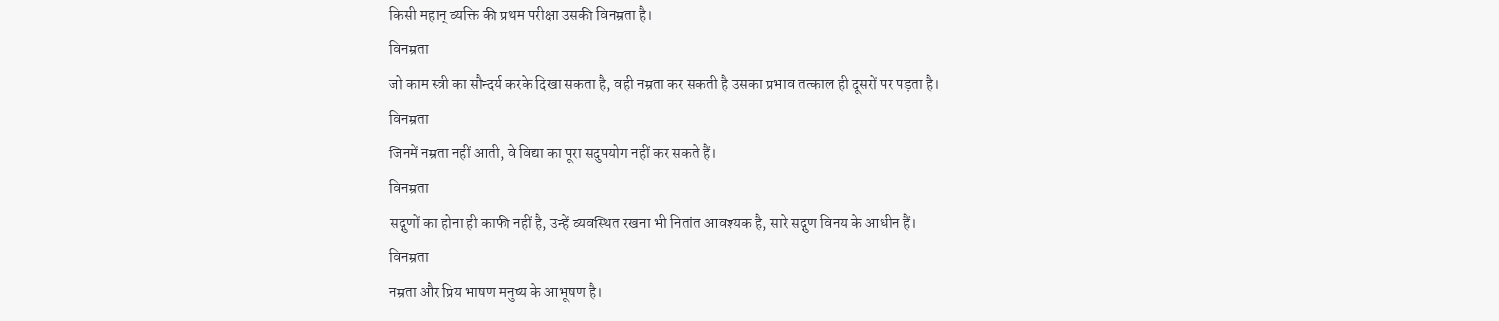किसी महान् व्यक्ति की प्रथम परीक्षा उसकी विनम्रता है।
विनम्रता
जो काम स्त्री का सौन्दर्य करके दिखा सकता है, वही नम्रता कर सकती है उसका प्रभाव तत्काल ही दूसरों पर पड़ता है।
विनम्रता
जिनमें नम्रता नहीं आती, वे विद्या का पूरा सदुपयोग नहीं कर सकते हैं।
विनम्रता
सद्गुणों का होना ही काफी नहीं है, उन्हें व्यवस्थित रखना भी नितांत आवश्यक है, सारे सद्गुण विनय के आधीन हैं।
विनम्रता
नम्रता और प्रिय भाषण मनुष्य के आभूषण है।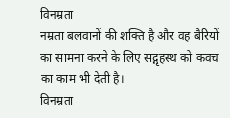विनम्रता
नम्रता बलवानों की शक्ति है और वह बैरियों का सामना करने के लिए सद्गृहस्थ को कवच का काम भी देती है।
विनम्रता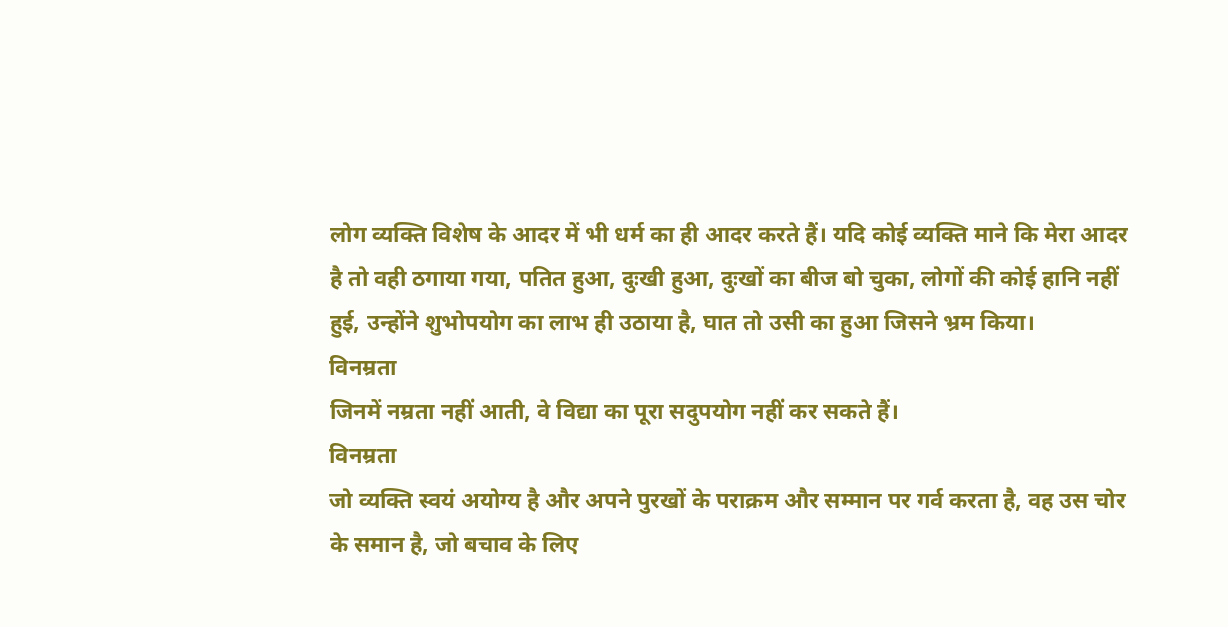लोग व्यक्ति विशेष के आदर में भी धर्म का ही आदर करते हैं। यदि कोई व्यक्ति माने कि मेरा आदर है तो वही ठगाया गया, पतित हुआ, दुःखी हुआ, दुःखों का बीज बो चुका, लोगों की कोई हानि नहीं हुई, उन्होंने शुभोपयोग का लाभ ही उठाया है, घात तो उसी का हुआ जिसने भ्रम किया।
विनम्रता
जिनमें नम्रता नहीं आती, वे विद्या का पूरा सदुपयोग नहीं कर सकते हैं।
विनम्रता
जो व्यक्ति स्वयं अयोग्य है और अपने पुरखों के पराक्रम और सम्मान पर गर्व करता है, वह उस चोर के समान है, जो बचाव के लिए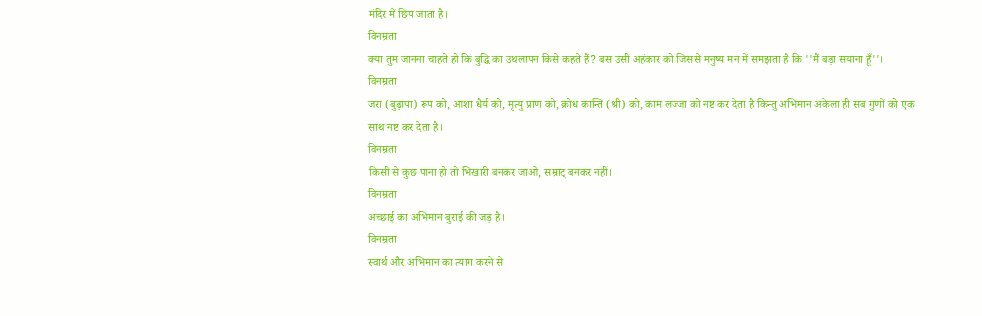मंदिर में छिप जाता है।
विनम्रता
क्या तुम जानना चाहते हो कि बुद्धि का उथलापन किसे कहते हैं? बस उसी अहंकार को जिससे मनुष्य मन में समझता है कि ''मैं बड़ा सयाना हूँ''।
विनम्रता
जरा (बुढ़ापा) रूप को, आशा धैर्य को, मृत्यु प्राण को, क्रोध कान्ति (श्री) को, काम लज्जा को नष्ट कर देता है किन्तु अभिमान अकेला ही सब गुणों को एक साथ नष्ट कर देता है।
विनम्रता
किसी से कुछ पाना हो तो भिखारी बनकर जाओ, सम्राट् बनकर नहीं।
विनम्रता
अच्छाई का अभिमान बुराई की जड़ है।
विनम्रता
स्वार्थ और अभिमान का त्याग करने से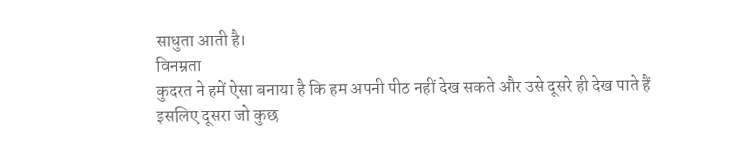साधुता आती है।
विनम्रता
कुदरत ने हमें ऐसा बनाया है कि हम अपनी पीठ नहीं देख सकते और उसे दूसरे ही देख पाते हैं इसलिए दूसरा जो कुछ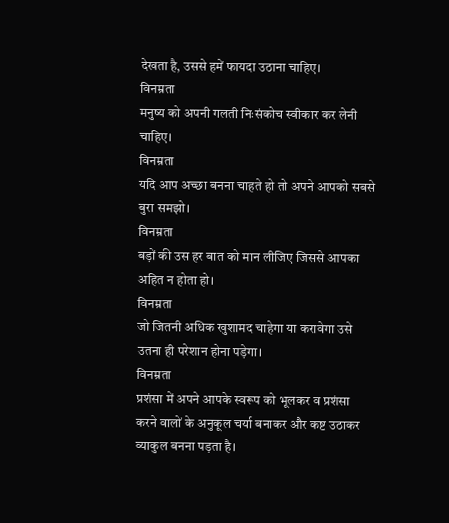देखता है, उससे हमें फायदा उठाना चाहिए।
विनम्रता
मनुष्य को अपनी गलती निःसंकोच स्वीकार कर लेनी चाहिए।
विनम्रता
यदि आप अच्छा बनना चाहते हो तो अपने आपको सबसे बुरा समझो।
विनम्रता
बड़ों की उस हर बात को मान लीजिए जिससे आपका अहित न होता हो।
विनम्रता
जो जितनी अधिक खुशामद चाहेगा या करावेगा उसे उतना ही परेशान होना पड़ेगा।
विनम्रता
प्रशंसा में अपने आपके स्वरूप को भूलकर व प्रशंसा करने वालों के अनुकूल चर्या बनाकर और कष्ट उठाकर व्याकुल बनना पड़ता है।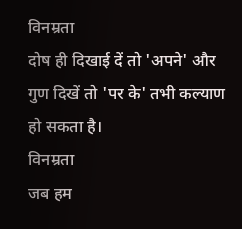विनम्रता
दोष ही दिखाई दें तो 'अपने' और गुण दिखें तो 'पर के' तभी कल्याण हो सकता है।
विनम्रता
जब हम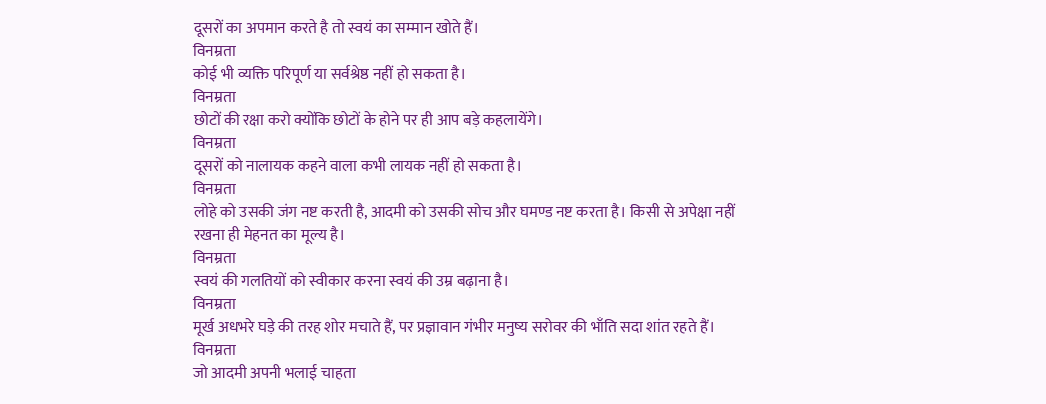दूसरों का अपमान करते है तो स्वयं का सम्मान खोते हैं।
विनम्रता
कोई भी व्यक्ति परिपूर्ण या सर्वश्रेष्ठ नहीं हो सकता है।
विनम्रता
छोटों की रक्षा करो क्योंकि छोटों के होने पर ही आप बड़े कहलायेंगे।
विनम्रता
दूसरों को नालायक कहने वाला कभी लायक नहीं हो सकता है।
विनम्रता
लोहे को उसकी जंग नष्ट करती है, आदमी को उसकी सोच और घमण्ड नष्ट करता है। किसी से अपेक्षा नहीं रखना ही मेहनत का मूल्य है।
विनम्रता
स्वयं की गलतियों को स्वीकार करना स्वयं की उम्र बढ़ाना है।
विनम्रता
मूर्ख अधभरे घड़े की तरह शोर मचाते हैं, पर प्रज्ञावान गंभीर मनुष्य सरोवर की भाँति सदा शांत रहते हैं।
विनम्रता
जो आदमी अपनी भलाई चाहता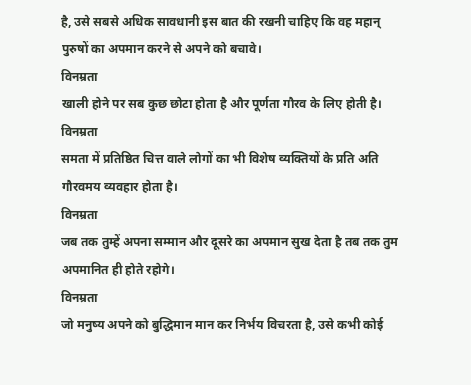है, उसे सबसे अधिक सावधानी इस बात की रखनी चाहिए कि वह महान् पुरुषों का अपमान करने से अपने को बचावे।
विनम्रता
खाली होने पर सब कुछ छोटा होता है और पूर्णता गौरव के लिए होती है।
विनम्रता
समता में प्रतिष्ठित चित्त वाले लोगों का भी विशेष व्यक्तियों के प्रति अति गौरवमय व्यवहार होता है।
विनम्रता
जब तक तुम्हें अपना सम्मान और दूसरे का अपमान सुख देता है तब तक तुम अपमानित ही होते रहोगे।
विनम्रता
जो मनुष्य अपने को बुद्धिमान मान कर निर्भय विचरता है, उसे कभी कोई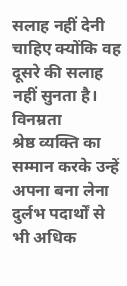सलाह नहीं देनी चाहिए क्योंकि वह दूसरे की सलाह नहीं सुनता है।
विनम्रता
श्रेष्ठ व्यक्ति का सम्मान करके उन्हें अपना बना लेना दुर्लभ पदार्थों से भी अधिक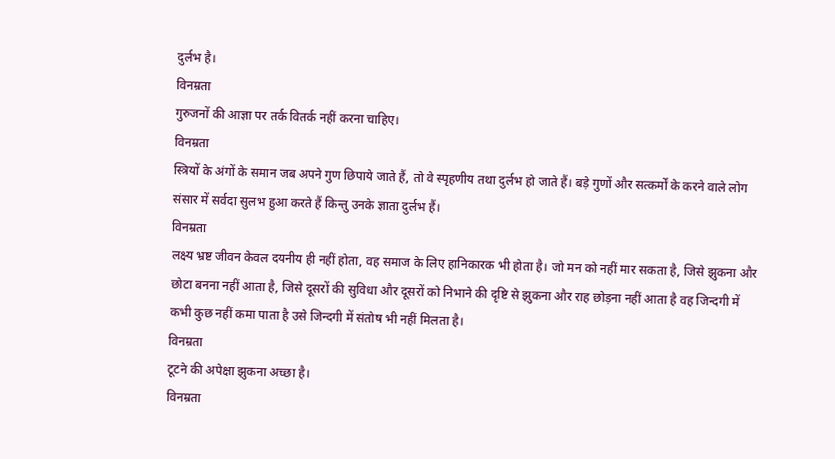दुर्लभ है।
विनम्रता
गुरुजनों की आज्ञा पर तर्क वितर्क नहीं करना चाहिए।
विनम्रता
स्त्रियों के अंगों के समान जब अपने गुण छिपाये जाते हैं, तो वे स्पृहणीय तथा दुर्लभ हो जाते हैं। बड़े गुणों और सत्कर्मों के करने वाले लोग संसार में सर्वदा सुलभ हुआ करते हैं किन्तु उनके ज्ञाता दुर्लभ हैं।
विनम्रता
लक्ष्य भ्रष्ट जीवन केवल दयनीय ही नहीं होता, वह समाज के लिए हानिकारक भी होता है। जो मन को नहीं मार सकता है, जिसे झुकना और छोटा बनना नहीं आता है, जिसे दूसरों की सुविधा और दूसरों को निभाने की दृष्टि से झुकना और राह छोड़ना नहीं आता है वह जिन्दगी में कभी कुछ नहीं कमा पाता है उसे जिन्दगी में संतोष भी नहीं मिलता है।
विनम्रता
टूटने की अपेक्षा झुकना अच्छा है।
विनम्रता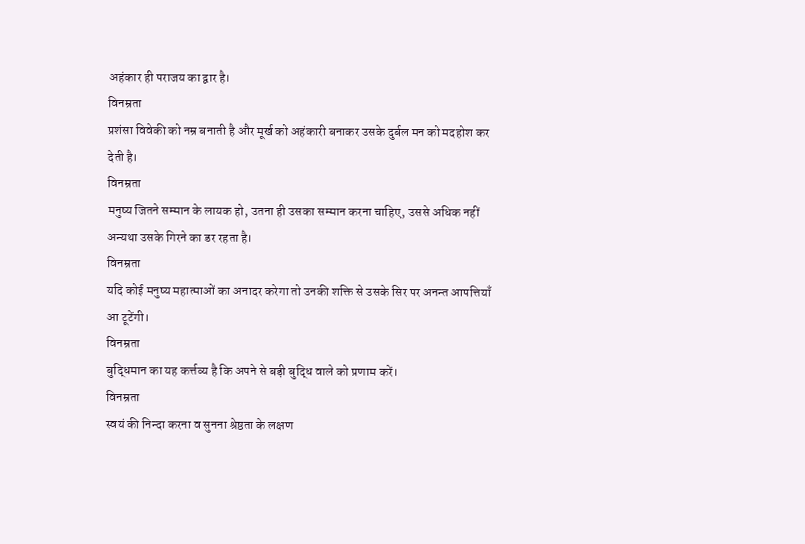अहंकार ही पराजय का द्वार है।
विनम्रता
प्रशंसा विवेकी को नम्र बनाती है और मूर्ख को अहंकारी बनाकर उसके दुर्बल मन को मदहोश कर देती है।
विनम्रता
मनुष्य जितने सम्मान के लायक हो, उतना ही उसका सम्मान करना चाहिए, उससे अधिक नहीं अन्यथा उसके गिरने का डर रहता है।
विनम्रता
यदि कोई मनुष्य महात्माओं का अनादर करेगा तो उनकी शक्ति से उसके सिर पर अनन्त आपत्तियाँ आ टूटेंगी।
विनम्रता
बुद्धिमान का यह कर्त्तव्य है कि अपने से बड़ी बुद्धि वाले को प्रणाम करें।
विनम्रता
स्वयं की निन्दा करना व सुनना श्रेष्ठता के लक्षण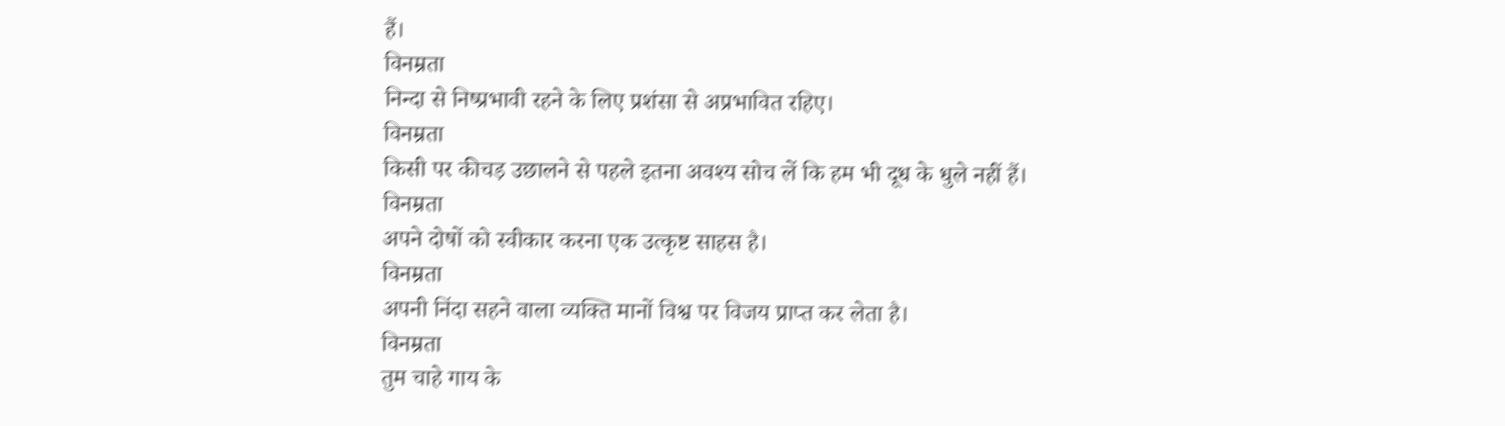हैं।
विनम्रता
निन्दा से निष्प्रभावी रहने के लिए प्रशंसा से अप्रभावित रहिए।
विनम्रता
किसी पर कीचड़ उछालने से पहले इतना अवश्य सोच लें कि हम भी दूध के धुले नहीं हैं।
विनम्रता
अपने दोषों को स्वीकार करना एक उत्कृष्ट साहस है।
विनम्रता
अपनी निंदा सहने वाला व्यक्ति मानों विश्व पर विजय प्राप्त कर लेता है।
विनम्रता
तुम चाहे गाय के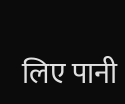लिए पानी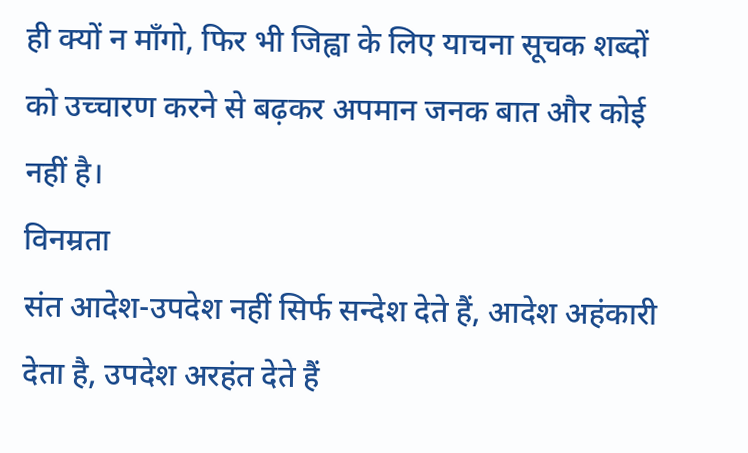ही क्यों न माँगो, फिर भी जिह्वा के लिए याचना सूचक शब्दों को उच्चारण करने से बढ़कर अपमान जनक बात और कोई नहीं है।
विनम्रता
संत आदेश-उपदेश नहीं सिर्फ सन्देश देते हैं, आदेश अहंकारी देता है, उपदेश अरहंत देते हैं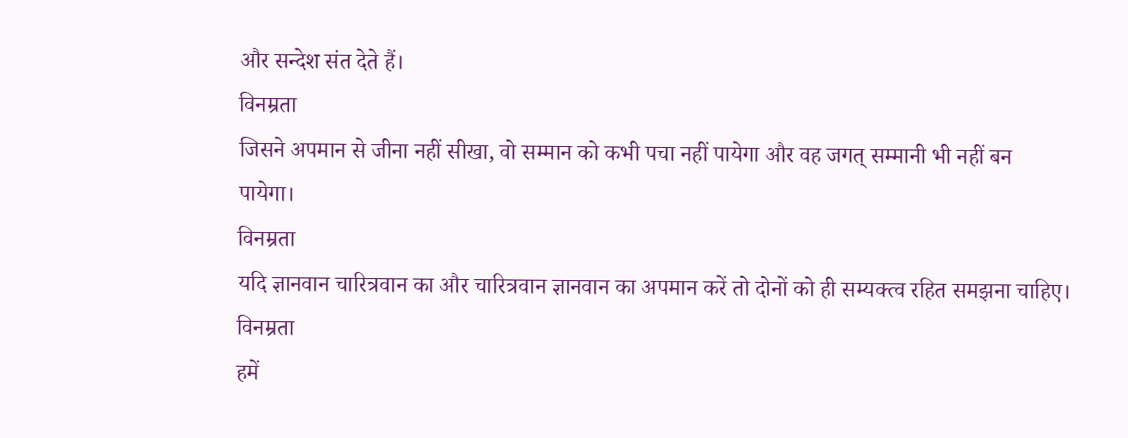और सन्देश संत देते हैं।
विनम्रता
जिसने अपमान से जीना नहीं सीखा, वो सम्मान को कभी पचा नहीं पायेगा और वह जगत् सम्मानी भी नहीं बन पायेगा।
विनम्रता
यदि ज्ञानवान चारित्रवान का और चारित्रवान ज्ञानवान का अपमान करें तो दोनों को ही सम्यक्त्व रहित समझना चाहिए।
विनम्रता
हमें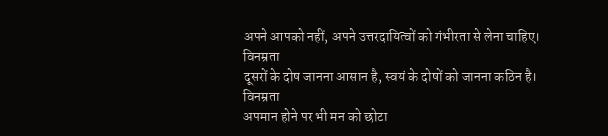अपने आपको नहीं, अपने उत्तरदायित्वों को गंभीरता से लेना चाहिए।
विनम्रता
दूसरों के दोष जानना आसान है, स्वयं के दोषों को जानना कठिन है।
विनम्रता
अपमान होने पर भी मन को छोटा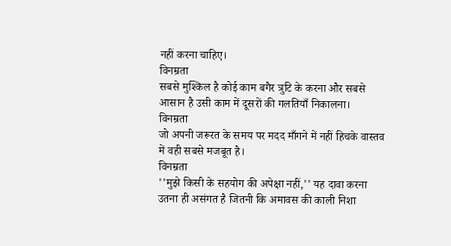नहीं करना चाहिए।
विनम्रता
सबसे मुश्किल है कोई काम बगैर त्रुटि के करना और सबसे आसान है उसी काम में दूसरों की गलतियाँ निकालना।
विनम्रता
जो अपनी जरूरत के समय पर मदद माँगने में नहीं हिचके वास्तव में वही सबसे मजबूत है।
विनम्रता
''मुझे किसी के सहयोग की अपेक्षा नहीं,'' यह दावा करना उतना ही असंगत है जितनी कि अमावस की काली निशा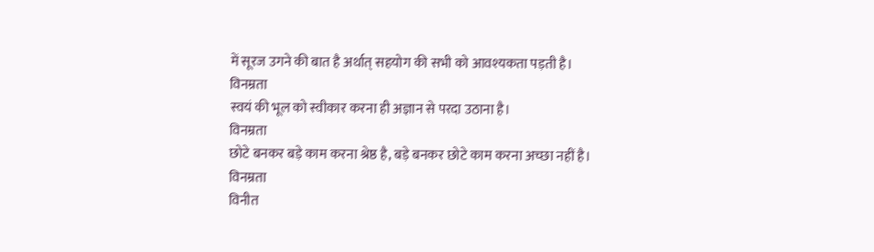में सूरज उगने की बात है अर्थात् सहयोग की सभी को आवश्यकता पड़ती है।
विनम्रता
स्वयं की भूल को स्वीकार करना ही अज्ञान से परदा उठाना है।
विनम्रता
छोटे बनकर बड़े काम करना श्रेष्ठ है, बड़े बनकर छोटे काम करना अच्छा नहीं है।
विनम्रता
विनीत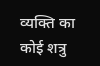व्यक्ति का कोई शत्रु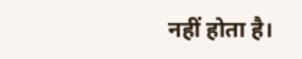नहीं होता है।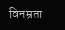विनम्रता